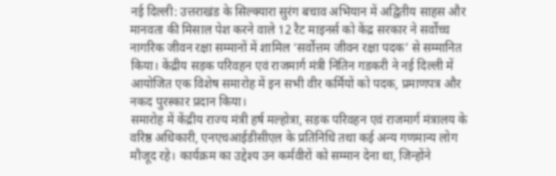नई दिल्ली: उत्तराखंड के सिल्क्यारा सुरंग बचाव अभियान में अद्वितीय साहस और मानवता की मिसाल पेश करने वाले 12 रैट माइनर्स को केंद्र सरकार ने सर्वोच्च नागरिक जीवन रक्षा सम्मानों में शामिल ‘सर्वोत्तम जीवन रक्षा पदक’ से सम्मानित किया। केंद्रीय सड़क परिवहन एवं राजमार्ग मंत्री नितिन गडकरी ने नई दिल्ली में आयोजित एक विशेष समारोह में इन सभी वीर कर्मियों को पदक, प्रमाणपत्र और नकद पुरस्कार प्रदान किया।
समारोह में केंद्रीय राज्य मंत्री हर्ष मल्होत्रा, सड़क परिवहन एवं राजमार्ग मंत्रालय के वरिष्ठ अधिकारी, एनएचआईडीसीएल के प्रतिनिधि तथा कई अन्य गणमान्य लोग मौजूद रहे। कार्यक्रम का उद्देश्य उन कर्मवीरों को सम्मान देना था, जिन्होंने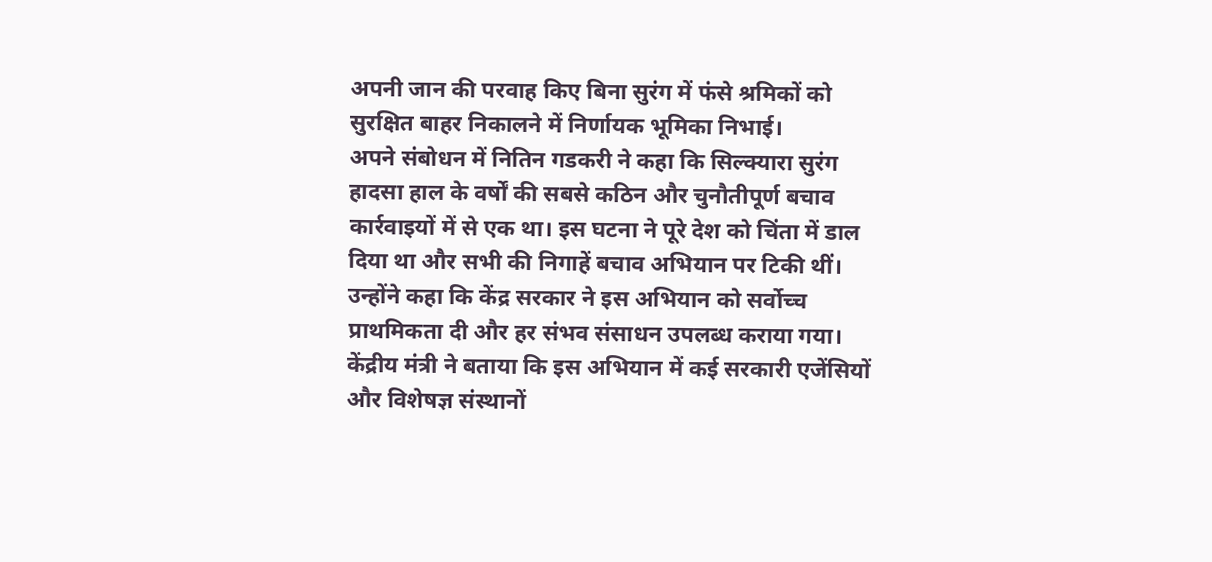अपनी जान की परवाह किए बिना सुरंग में फंसे श्रमिकों को सुरक्षित बाहर निकालने में निर्णायक भूमिका निभाई।
अपने संबोधन में नितिन गडकरी ने कहा कि सिल्क्यारा सुरंग हादसा हाल के वर्षों की सबसे कठिन और चुनौतीपूर्ण बचाव कार्रवाइयों में से एक था। इस घटना ने पूरे देश को चिंता में डाल दिया था और सभी की निगाहें बचाव अभियान पर टिकी थीं। उन्होंने कहा कि केंद्र सरकार ने इस अभियान को सर्वोच्च प्राथमिकता दी और हर संभव संसाधन उपलब्ध कराया गया।
केंद्रीय मंत्री ने बताया कि इस अभियान में कई सरकारी एजेंसियों और विशेषज्ञ संस्थानों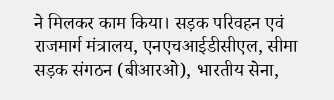ने मिलकर काम किया। सड़क परिवहन एवं राजमार्ग मंत्रालय, एनएचआईडीसीएल, सीमा सड़क संगठन (बीआरओ), भारतीय सेना,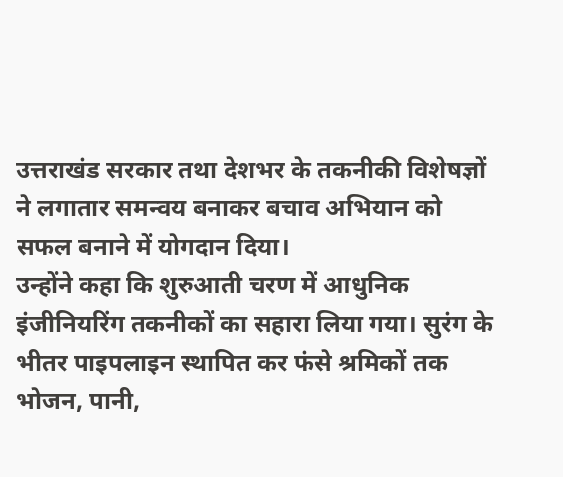उत्तराखंड सरकार तथा देशभर के तकनीकी विशेषज्ञों ने लगातार समन्वय बनाकर बचाव अभियान को सफल बनाने में योगदान दिया।
उन्होंने कहा कि शुरुआती चरण में आधुनिक इंजीनियरिंग तकनीकों का सहारा लिया गया। सुरंग के भीतर पाइपलाइन स्थापित कर फंसे श्रमिकों तक भोजन, पानी,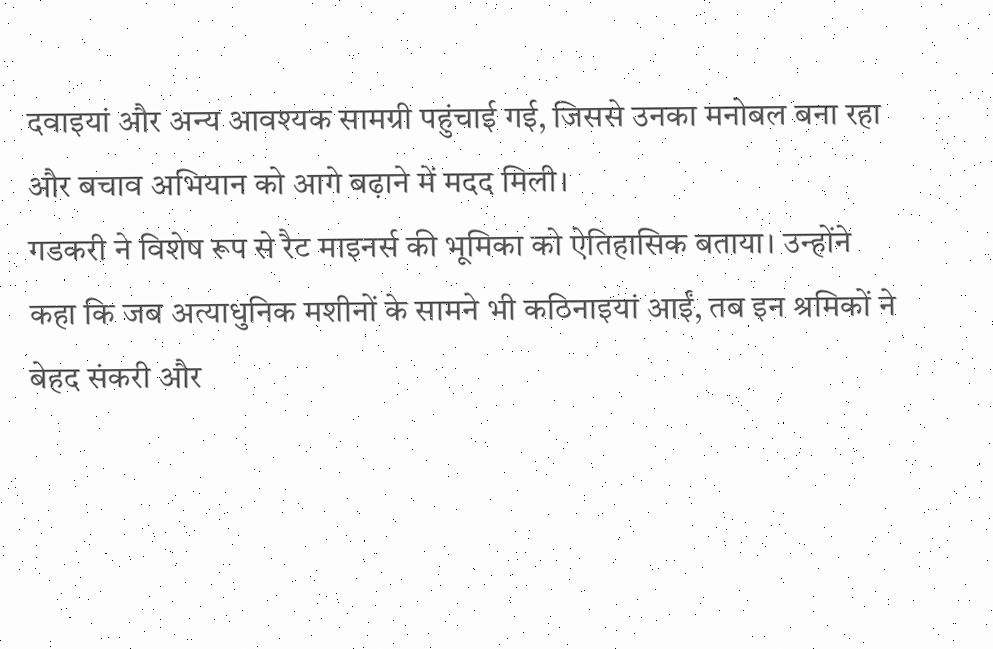दवाइयां और अन्य आवश्यक सामग्री पहुंचाई गई, जिससे उनका मनोबल बना रहा और बचाव अभियान को आगे बढ़ाने में मदद मिली।
गडकरी ने विशेष रूप से रैट माइनर्स की भूमिका को ऐतिहासिक बताया। उन्होंने कहा कि जब अत्याधुनिक मशीनों के सामने भी कठिनाइयां आईं, तब इन श्रमिकों ने बेहद संकरी और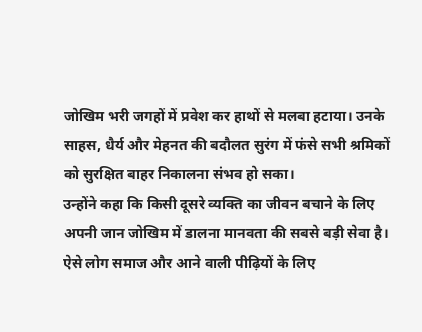जोखिम भरी जगहों में प्रवेश कर हाथों से मलबा हटाया। उनके साहस, धैर्य और मेहनत की बदौलत सुरंग में फंसे सभी श्रमिकों को सुरक्षित बाहर निकालना संभव हो सका।
उन्होंने कहा कि किसी दूसरे व्यक्ति का जीवन बचाने के लिए अपनी जान जोखिम में डालना मानवता की सबसे बड़ी सेवा है। ऐसे लोग समाज और आने वाली पीढ़ियों के लिए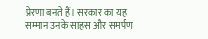प्रेरणा बनते हैं। सरकार का यह सम्मान उनके साहस और समर्पण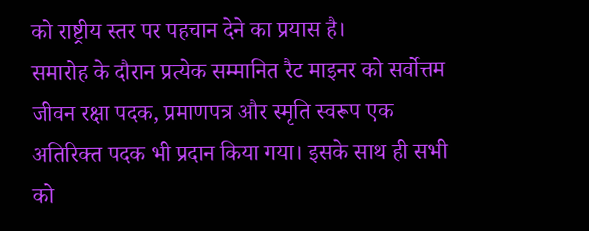को राष्ट्रीय स्तर पर पहचान देने का प्रयास है।
समारोह के दौरान प्रत्येक सम्मानित रैट माइनर को सर्वोत्तम जीवन रक्षा पदक, प्रमाणपत्र और स्मृति स्वरूप एक अतिरिक्त पदक भी प्रदान किया गया। इसके साथ ही सभी को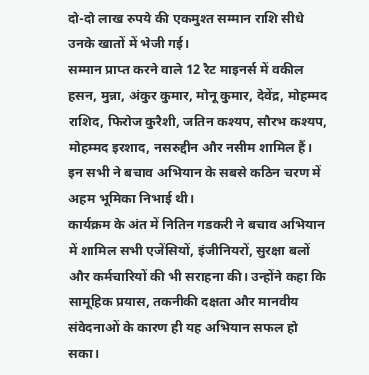दो-दो लाख रुपये की एकमुश्त सम्मान राशि सीधे उनके खातों में भेजी गई।
सम्मान प्राप्त करने वाले 12 रैट माइनर्स में वकील हसन, मुन्ना, अंकुर कुमार, मोनू कुमार, देवेंद्र, मोहम्मद राशिद, फिरोज कुरैशी, जतिन कश्यप, सौरभ कश्यप, मोहम्मद इरशाद, नसरुद्दीन और नसीम शामिल हैं। इन सभी ने बचाव अभियान के सबसे कठिन चरण में अहम भूमिका निभाई थी।
कार्यक्रम के अंत में नितिन गडकरी ने बचाव अभियान में शामिल सभी एजेंसियों, इंजीनियरों, सुरक्षा बलों और कर्मचारियों की भी सराहना की। उन्होंने कहा कि सामूहिक प्रयास, तकनीकी दक्षता और मानवीय संवेदनाओं के कारण ही यह अभियान सफल हो सका।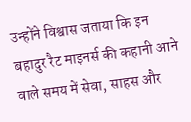उन्होंने विश्वास जताया कि इन बहादुर रैट माइनर्स की कहानी आने वाले समय में सेवा, साहस और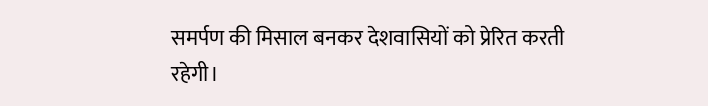समर्पण की मिसाल बनकर देशवासियों को प्रेरित करती रहेगी।